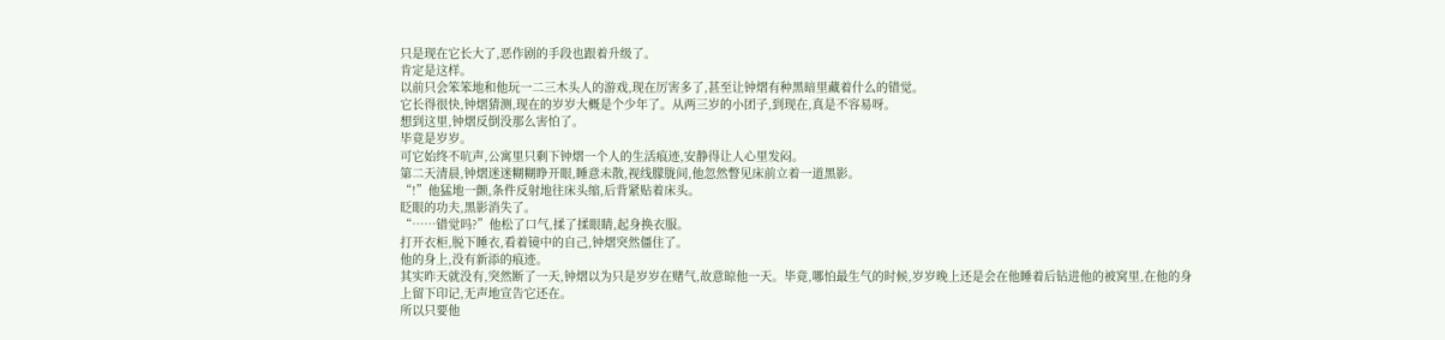只是现在它长大了,恶作剧的手段也跟着升级了。
肯定是这样。
以前只会笨笨地和他玩一二三木头人的游戏,现在厉害多了,甚至让钟熠有种黑暗里藏着什么的错觉。
它长得很快,钟熠猜测,现在的岁岁大概是个少年了。从两三岁的小团子,到现在,真是不容易呀。
想到这里,钟熠反倒没那么害怕了。
毕竟是岁岁。
可它始终不吭声,公寓里只剩下钟熠一个人的生活痕迹,安静得让人心里发闷。
第二天清晨,钟熠迷迷糊糊睁开眼,睡意未散,视线朦胧间,他忽然瞥见床前立着一道黑影。
“!”他猛地一颤,条件反射地往床头缩,后背紧贴着床头。
眨眼的功夫,黑影消失了。
“……错觉吗?”他松了口气,揉了揉眼睛,起身换衣服。
打开衣柜,脱下睡衣,看着镜中的自己,钟熠突然僵住了。
他的身上,没有新添的痕迹。
其实昨天就没有,突然断了一天,钟熠以为只是岁岁在赌气,故意晾他一天。毕竟,哪怕最生气的时候,岁岁晚上还是会在他睡着后钻进他的被窝里,在他的身上留下印记,无声地宣告它还在。
所以只要他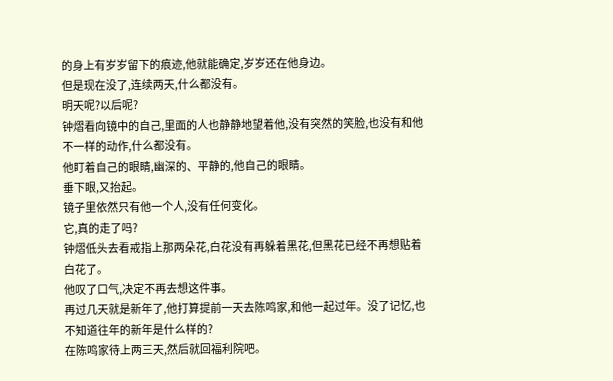的身上有岁岁留下的痕迹,他就能确定,岁岁还在他身边。
但是现在没了,连续两天,什么都没有。
明天呢?以后呢?
钟熠看向镜中的自己,里面的人也静静地望着他,没有突然的笑脸,也没有和他不一样的动作,什么都没有。
他盯着自己的眼睛,幽深的、平静的,他自己的眼睛。
垂下眼,又抬起。
镜子里依然只有他一个人,没有任何变化。
它,真的走了吗?
钟熠低头去看戒指上那两朵花,白花没有再躲着黑花,但黑花已经不再想贴着白花了。
他叹了口气,决定不再去想这件事。
再过几天就是新年了,他打算提前一天去陈鸣家,和他一起过年。没了记忆,也不知道往年的新年是什么样的?
在陈鸣家待上两三天,然后就回福利院吧。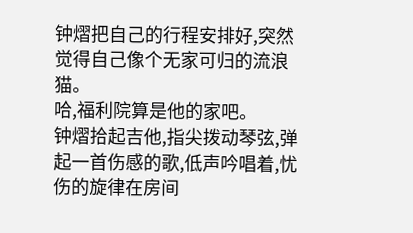钟熠把自己的行程安排好,突然觉得自己像个无家可归的流浪猫。
哈,福利院算是他的家吧。
钟熠拾起吉他,指尖拨动琴弦,弹起一首伤感的歌,低声吟唱着,忧伤的旋律在房间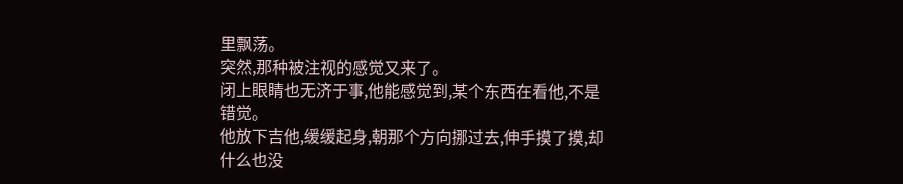里飘荡。
突然,那种被注视的感觉又来了。
闭上眼睛也无济于事,他能感觉到,某个东西在看他,不是错觉。
他放下吉他,缓缓起身,朝那个方向挪过去,伸手摸了摸,却什么也没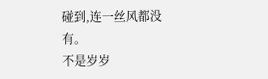碰到,连一丝风都没有。
不是岁岁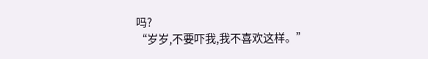吗?
“岁岁,不要吓我,我不喜欢这样。”